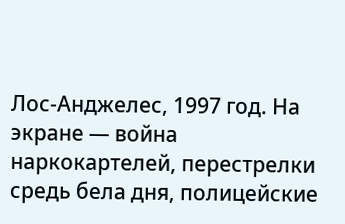Лос-Анджелес, 1997 год. На экране — война наркокартелей, перестрелки средь бела дня, полицейские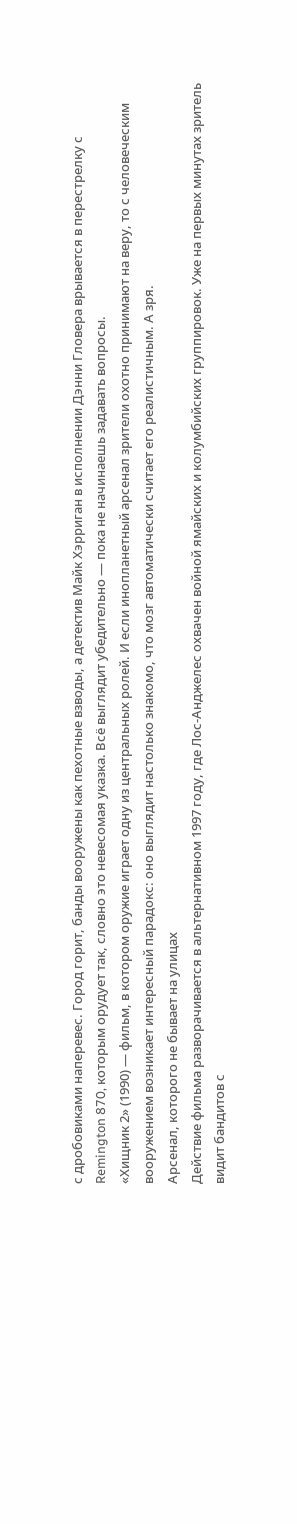с дробовиками наперевес. Город горит, банды вооружены как пехотные взводы, а детектив Майк Хэрриган в исполнении Дэнни Гловера врывается в перестрелку с Remington 870, которым орудует так, словно это невесомая указка. Всё выглядит убедительно — пока не начинаешь задавать вопросы.
«Хищник 2» (1990) — фильм, в котором оружие играет одну из центральных ролей. И если инопланетный арсенал зрители охотно принимают на веру, то с человеческим вооружением возникает интересный парадокс: оно выглядит настолько знакомо, что мозг автоматически считает его реалистичным. А зря.
Арсенал, которого не бывает на улицах
Действие фильма разворачивается в альтернативном 1997 году, где Лос-Анджелес охвачен войной ямайских и колумбийских группировок. Уже на первых минутах зритель видит бандитов с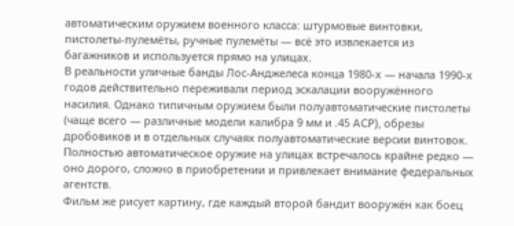автоматическим оружием военного класса: штурмовые винтовки, пистолеты-пулемёты, ручные пулемёты — всё это извлекается из багажников и используется прямо на улицах.
В реальности уличные банды Лос-Анджелеса конца 1980-х — начала 1990-х годов действительно переживали период эскалации вооружённого насилия. Однако типичным оружием были полуавтоматические пистолеты (чаще всего — различные модели калибра 9 мм и .45 ACP), обрезы дробовиков и в отдельных случаях полуавтоматические версии винтовок. Полностью автоматическое оружие на улицах встречалось крайне редко — оно дорого, сложно в приобретении и привлекает внимание федеральных агентств.
Фильм же рисует картину, где каждый второй бандит вооружён как боец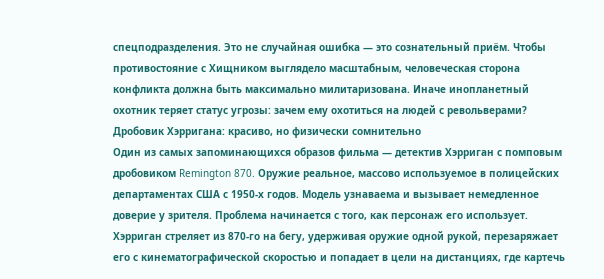спецподразделения. Это не случайная ошибка — это сознательный приём. Чтобы противостояние с Хищником выглядело масштабным, человеческая сторона конфликта должна быть максимально милитаризована. Иначе инопланетный охотник теряет статус угрозы: зачем ему охотиться на людей с револьверами?
Дробовик Хэрригана: красиво, но физически сомнительно
Один из самых запоминающихся образов фильма — детектив Хэрриган с помповым дробовиком Remington 870. Оружие реальное, массово используемое в полицейских департаментах США с 1950-х годов. Модель узнаваема и вызывает немедленное доверие у зрителя. Проблема начинается с того, как персонаж его использует.
Хэрриган стреляет из 870-го на бегу, удерживая оружие одной рукой, перезаряжает его с кинематографической скоростью и попадает в цели на дистанциях, где картечь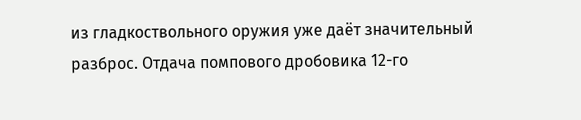из гладкоствольного оружия уже даёт значительный разброс. Отдача помпового дробовика 12-го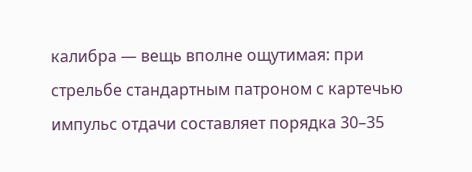калибра — вещь вполне ощутимая: при стрельбе стандартным патроном с картечью импульс отдачи составляет порядка 30–35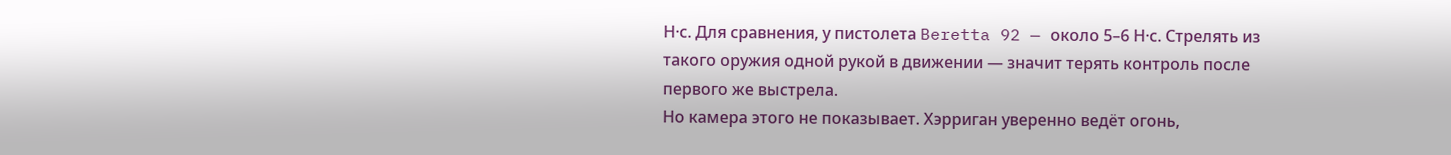Н·с. Для сравнения, у пистолета Beretta 92 — около 5–6 Н·с. Стрелять из такого оружия одной рукой в движении — значит терять контроль после первого же выстрела.
Но камера этого не показывает. Хэрриган уверенно ведёт огонь,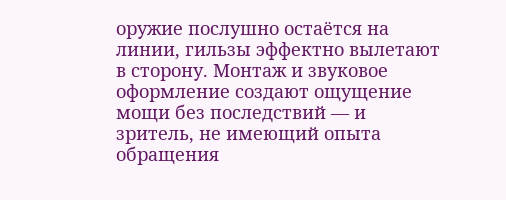оружие послушно остаётся на линии, гильзы эффектно вылетают в сторону. Монтаж и звуковое оформление создают ощущение мощи без последствий — и зритель, не имеющий опыта обращения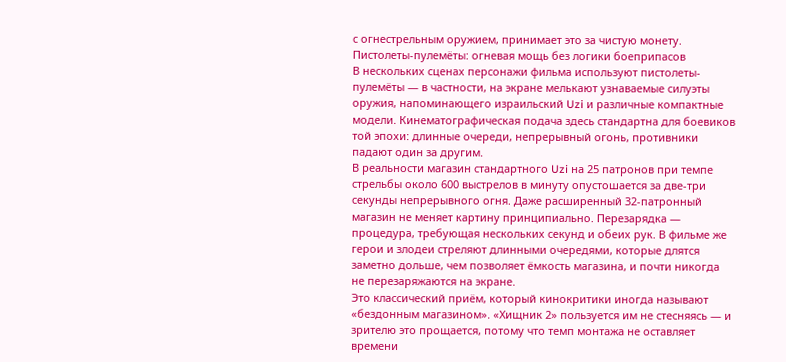с огнестрельным оружием, принимает это за чистую монету.
Пистолеты-пулемёты: огневая мощь без логики боеприпасов
В нескольких сценах персонажи фильма используют пистолеты-пулемёты — в частности, на экране мелькают узнаваемые силуэты оружия, напоминающего израильский Uzi и различные компактные модели. Кинематографическая подача здесь стандартна для боевиков той эпохи: длинные очереди, непрерывный огонь, противники падают один за другим.
В реальности магазин стандартного Uzi на 25 патронов при темпе стрельбы около 600 выстрелов в минуту опустошается за две-три секунды непрерывного огня. Даже расширенный 32-патронный магазин не меняет картину принципиально. Перезарядка — процедура, требующая нескольких секунд и обеих рук. В фильме же герои и злодеи стреляют длинными очередями, которые длятся заметно дольше, чем позволяет ёмкость магазина, и почти никогда не перезаряжаются на экране.
Это классический приём, который кинокритики иногда называют «бездонным магазином». «Хищник 2» пользуется им не стесняясь — и зрителю это прощается, потому что темп монтажа не оставляет времени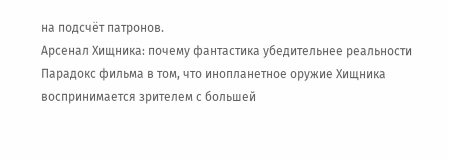на подсчёт патронов.
Арсенал Хищника: почему фантастика убедительнее реальности
Парадокс фильма в том, что инопланетное оружие Хищника воспринимается зрителем с большей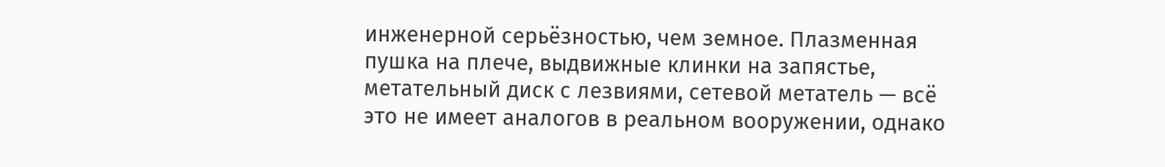инженерной серьёзностью, чем земное. Плазменная пушка на плече, выдвижные клинки на запястье, метательный диск с лезвиями, сетевой метатель — всё это не имеет аналогов в реальном вооружении, однако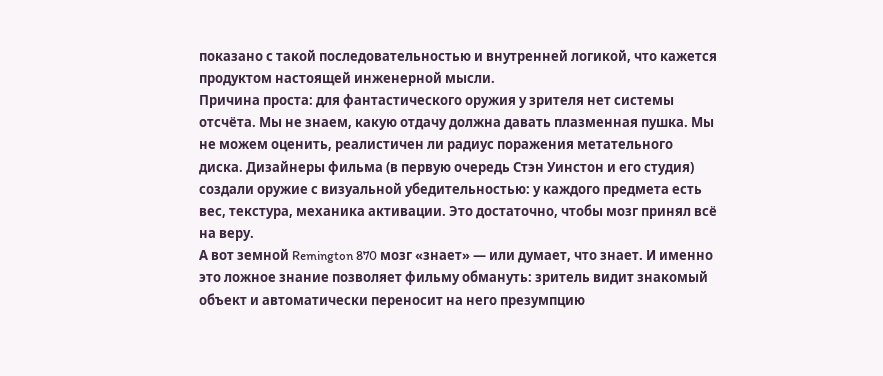показано с такой последовательностью и внутренней логикой, что кажется продуктом настоящей инженерной мысли.
Причина проста: для фантастического оружия у зрителя нет системы отсчёта. Мы не знаем, какую отдачу должна давать плазменная пушка. Мы не можем оценить, реалистичен ли радиус поражения метательного диска. Дизайнеры фильма (в первую очередь Стэн Уинстон и его студия) создали оружие с визуальной убедительностью: у каждого предмета есть вес, текстура, механика активации. Это достаточно, чтобы мозг принял всё на веру.
А вот земной Remington 870 мозг «знает» — или думает, что знает. И именно это ложное знание позволяет фильму обмануть: зритель видит знакомый объект и автоматически переносит на него презумпцию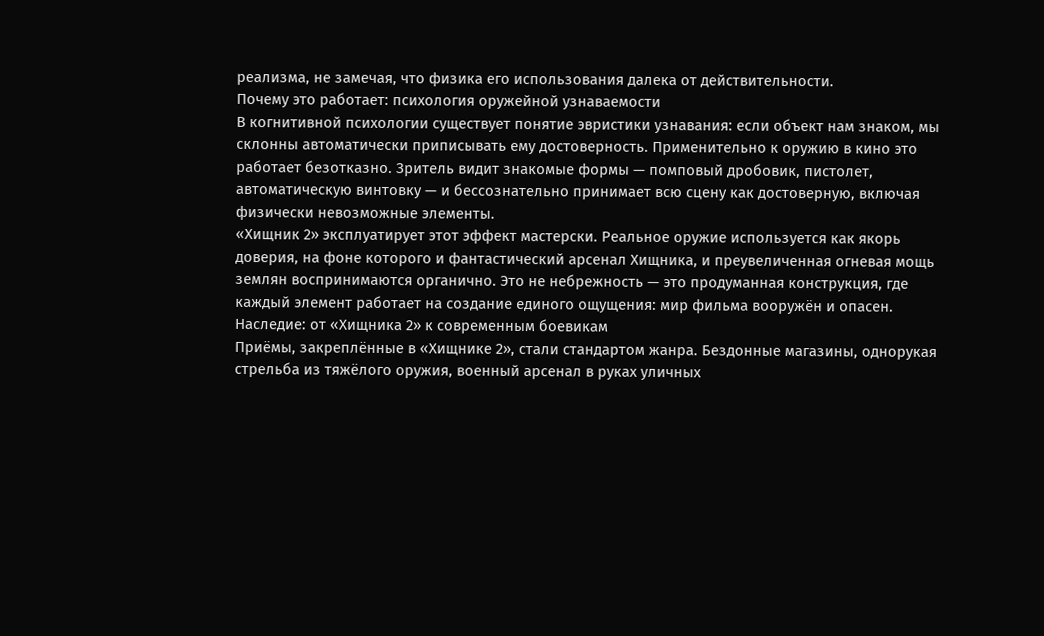реализма, не замечая, что физика его использования далека от действительности.
Почему это работает: психология оружейной узнаваемости
В когнитивной психологии существует понятие эвристики узнавания: если объект нам знаком, мы склонны автоматически приписывать ему достоверность. Применительно к оружию в кино это работает безотказно. Зритель видит знакомые формы — помповый дробовик, пистолет, автоматическую винтовку — и бессознательно принимает всю сцену как достоверную, включая физически невозможные элементы.
«Хищник 2» эксплуатирует этот эффект мастерски. Реальное оружие используется как якорь доверия, на фоне которого и фантастический арсенал Хищника, и преувеличенная огневая мощь землян воспринимаются органично. Это не небрежность — это продуманная конструкция, где каждый элемент работает на создание единого ощущения: мир фильма вооружён и опасен.
Наследие: от «Хищника 2» к современным боевикам
Приёмы, закреплённые в «Хищнике 2», стали стандартом жанра. Бездонные магазины, однорукая стрельба из тяжёлого оружия, военный арсенал в руках уличных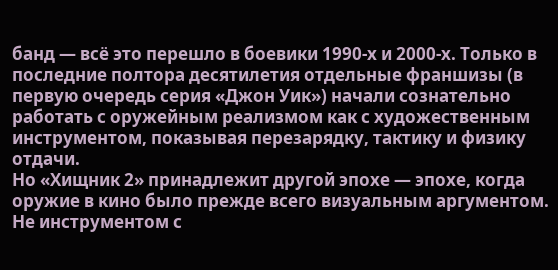банд — всё это перешло в боевики 1990-х и 2000-х. Только в последние полтора десятилетия отдельные франшизы (в первую очередь серия «Джон Уик») начали сознательно работать с оружейным реализмом как с художественным инструментом, показывая перезарядку, тактику и физику отдачи.
Но «Хищник 2» принадлежит другой эпохе — эпохе, когда оружие в кино было прежде всего визуальным аргументом. Не инструментом с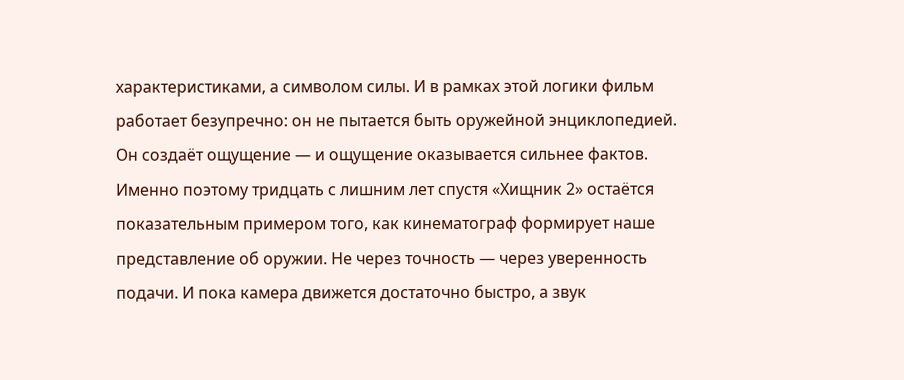характеристиками, а символом силы. И в рамках этой логики фильм работает безупречно: он не пытается быть оружейной энциклопедией. Он создаёт ощущение — и ощущение оказывается сильнее фактов.
Именно поэтому тридцать с лишним лет спустя «Хищник 2» остаётся показательным примером того, как кинематограф формирует наше представление об оружии. Не через точность — через уверенность подачи. И пока камера движется достаточно быстро, а звук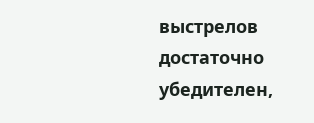выстрелов достаточно убедителен,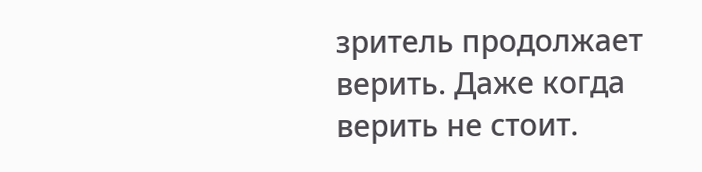зритель продолжает верить. Даже когда верить не стоит.